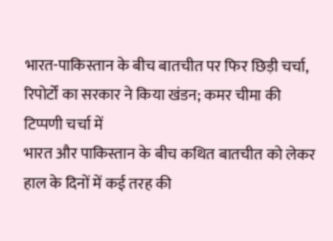भारत-पाकिस्तान के बीच बातचीत पर फिर छिड़ी चर्चा, रिपोर्टों का सरकार ने किया खंडन; कमर चीमा की टिप्पणी चर्चा में
भारत और पाकिस्तान के बीच कथित बातचीत को लेकर हाल के दिनों में कई तरह की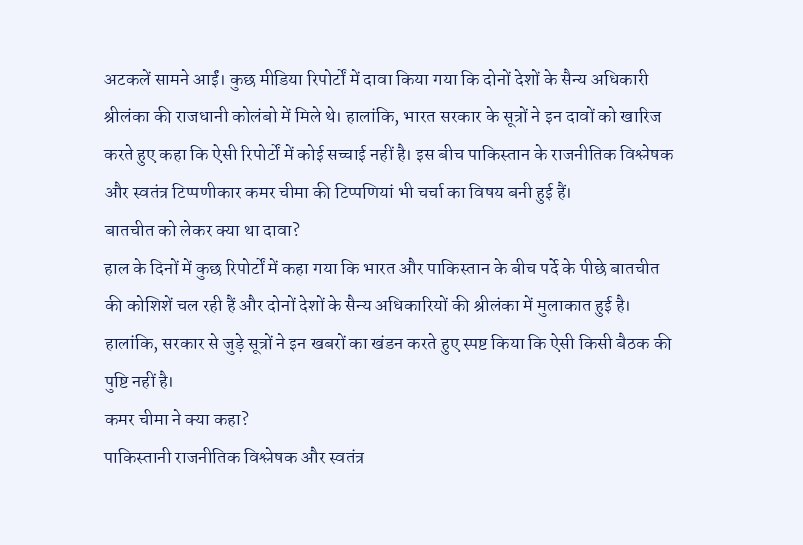अटकलें सामने आईं। कुछ मीडिया रिपोर्टों में दावा किया गया कि दोनों देशों के सैन्य अधिकारी श्रीलंका की राजधानी कोलंबो में मिले थे। हालांकि, भारत सरकार के सूत्रों ने इन दावों को खारिज करते हुए कहा कि ऐसी रिपोर्टों में कोई सच्चाई नहीं है। इस बीच पाकिस्तान के राजनीतिक विश्लेषक और स्वतंत्र टिप्पणीकार कमर चीमा की टिप्पणियां भी चर्चा का विषय बनी हुई हैं।
बातचीत को लेकर क्या था दावा?
हाल के दिनों में कुछ रिपोर्टों में कहा गया कि भारत और पाकिस्तान के बीच पर्दे के पीछे बातचीत की कोशिशें चल रही हैं और दोनों देशों के सैन्य अधिकारियों की श्रीलंका में मुलाकात हुई है। हालांकि, सरकार से जुड़े सूत्रों ने इन खबरों का खंडन करते हुए स्पष्ट किया कि ऐसी किसी बैठक की पुष्टि नहीं है।
कमर चीमा ने क्या कहा?
पाकिस्तानी राजनीतिक विश्लेषक और स्वतंत्र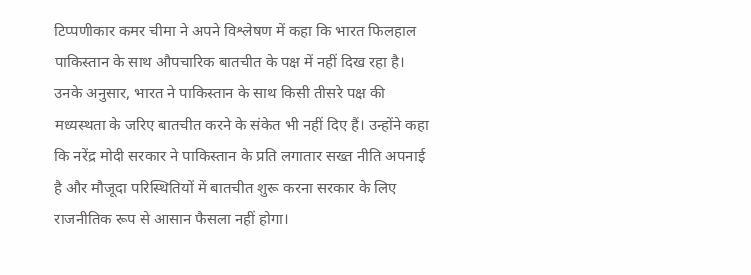टिप्पणीकार कमर चीमा ने अपने विश्लेषण में कहा कि भारत फिलहाल पाकिस्तान के साथ औपचारिक बातचीत के पक्ष में नहीं दिख रहा है। उनके अनुसार, भारत ने पाकिस्तान के साथ किसी तीसरे पक्ष की मध्यस्थता के जरिए बातचीत करने के संकेत भी नहीं दिए हैं। उन्होंने कहा कि नरेंद्र मोदी सरकार ने पाकिस्तान के प्रति लगातार सख्त नीति अपनाई है और मौजूदा परिस्थितियों में बातचीत शुरू करना सरकार के लिए राजनीतिक रूप से आसान फैसला नहीं होगा।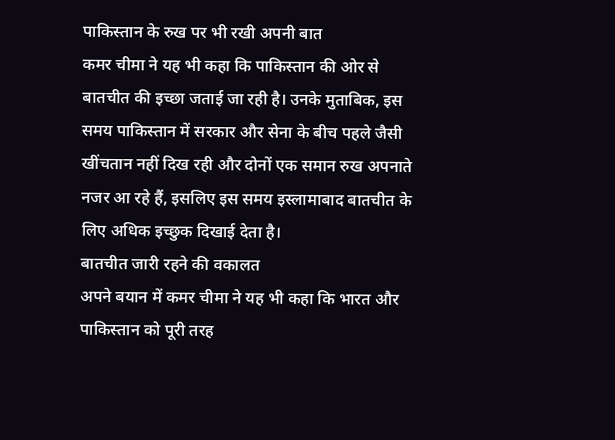पाकिस्तान के रुख पर भी रखी अपनी बात
कमर चीमा ने यह भी कहा कि पाकिस्तान की ओर से बातचीत की इच्छा जताई जा रही है। उनके मुताबिक, इस समय पाकिस्तान में सरकार और सेना के बीच पहले जैसी खींचतान नहीं दिख रही और दोनों एक समान रुख अपनाते नजर आ रहे हैं, इसलिए इस समय इस्लामाबाद बातचीत के लिए अधिक इच्छुक दिखाई देता है।
बातचीत जारी रहने की वकालत
अपने बयान में कमर चीमा ने यह भी कहा कि भारत और पाकिस्तान को पूरी तरह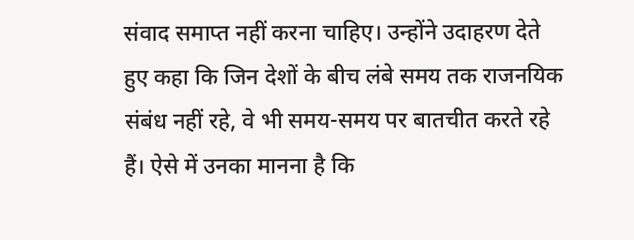संवाद समाप्त नहीं करना चाहिए। उन्होंने उदाहरण देते हुए कहा कि जिन देशों के बीच लंबे समय तक राजनयिक संबंध नहीं रहे, वे भी समय-समय पर बातचीत करते रहे हैं। ऐसे में उनका मानना है कि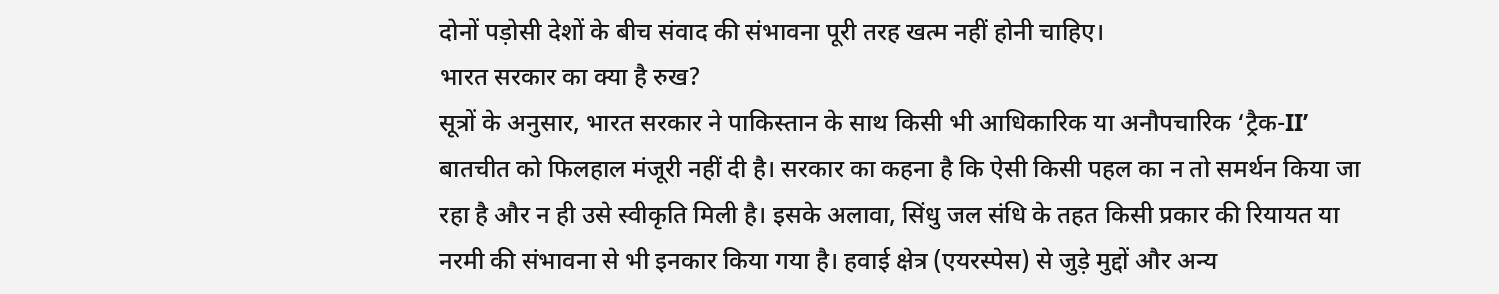दोनों पड़ोसी देशों के बीच संवाद की संभावना पूरी तरह खत्म नहीं होनी चाहिए।
भारत सरकार का क्या है रुख?
सूत्रों के अनुसार, भारत सरकार ने पाकिस्तान के साथ किसी भी आधिकारिक या अनौपचारिक ‘ट्रैक-II’ बातचीत को फिलहाल मंजूरी नहीं दी है। सरकार का कहना है कि ऐसी किसी पहल का न तो समर्थन किया जा रहा है और न ही उसे स्वीकृति मिली है। इसके अलावा, सिंधु जल संधि के तहत किसी प्रकार की रियायत या नरमी की संभावना से भी इनकार किया गया है। हवाई क्षेत्र (एयरस्पेस) से जुड़े मुद्दों और अन्य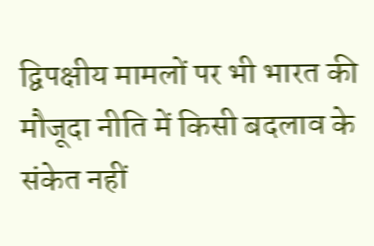द्विपक्षीय मामलों पर भी भारत की मौजूदा नीति में किसी बदलाव के संकेत नहीं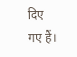दिए गए हैं।